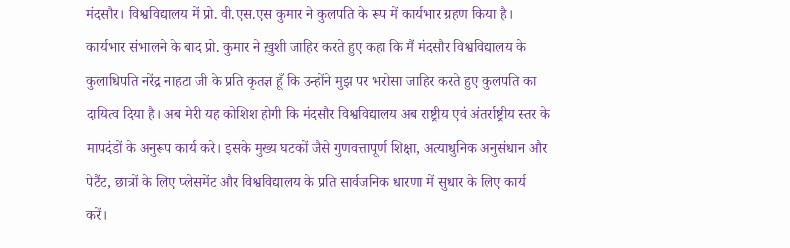मंदसौर। विश्वविद्यालय में प्रो. वी.एस.एस कुमार ने कुलपति के रूप में कार्यभार ग्रहण किया है। कार्यभार संभालने के बाद प्रो. कुमार ने ख़ुशी जाहिर करते हुए कहा कि मैं मंदसौर विश्वविद्यालय के कुलाधिपति नरेंद्र नाहटा जी के प्रति कृतज्ञ हूँ कि उन्होंने मुझ पर भरोसा जाहिर करते हुए कुलपति का दायित्व दिया है। अब मेरी यह कोशिश होगी कि मंदसौर विश्वविद्यालय अब राष्ट्रीय एवं अंतर्राष्ट्रीय स्तर के मापदंडों के अनुरूप कार्य करे। इसके मुख्य घटकों जैसे गुणवत्तापूर्ण शिक्षा, अत्याधुनिक अनुसंधान और पेटैंट, छात्रों के लिए प्लेसमेंट और विश्वविद्यालय के प्रति सार्वजनिक धारणा में सुधार के लिए कार्य करें।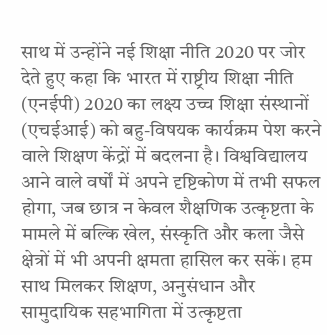साथ में उन्होंने नई शिक्षा नीति 2020 पर जोर देते हुए कहा कि भारत में राष्ट्रीय शिक्षा नीति (एनईपी) 2020 का लक्ष्य उच्च शिक्षा संस्थानों (एचईआई) को बहु-विषयक कार्यक्रम पेश करने वाले शिक्षण केंद्रों में बदलना है। विश्वविद्यालय आने वाले वर्षों में अपने दृष्टिकोण में तभी सफल होगा, जब छात्र न केवल शैक्षणिक उत्कृष्टता के मामले में बल्कि खेल, संस्कृति और कला जैसे क्षेत्रों में भी अपनी क्षमता हासिल कर सकें। हम साथ मिलकर शिक्षण, अनुसंधान और सामुदायिक सहभागिता में उत्कृष्टता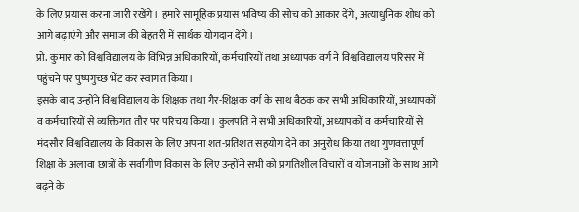के लिए प्रयास करना जारी रखेंगे। हमारे सामूहिक प्रयास भविष्य की सोच को आकार देंगे, अत्याधुनिक शोध को आगे बढ़ाएंगे और समाज की बेहतरी में सार्थक योगदान देंगे।
प्रो. कुमार को विश्वविद्यालय के विभिन्न अधिकारियों, कर्मचारियों तथा अध्यापक वर्ग ने विश्वविद्यालय परिसर में पहुंचने पर पुष्पगुच्छ भेंट कर स्वागत किया।
इसके बाद उन्होंने विश्वविद्यालय के शिक्षक तथा गैर-शिक्षक वर्ग के साथ बैठक कर सभी अधिकारियों, अध्यापकों व कर्मचारियों से व्यक्तिगत तौर पर परिचय किया। कुलपति ने सभी अधिकारियों, अध्यापकों व कर्मचारियों से मंदसौर विश्वविद्यालय के विकास के लिए अपना शत-प्रतिशत सहयोग देने का अनुरोध किया तथा गुणवत्तापूर्ण शिक्षा के अलावा छात्रों के सर्वांगीण विकास के लिए उन्होंने सभी को प्रगतिशील विचारों व योजनाओं के साथ आगे बढ़ने के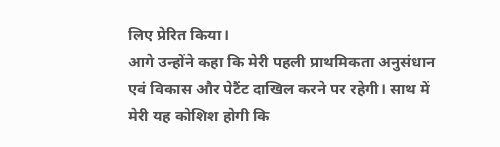लिए प्रेरित किया।
आगे उन्होंने कहा कि मेरी पहली प्राथमिकता अनुसंधान एवं विकास और पेटैंट दाखिल करने पर रहेगी। साथ में मेरी यह कोशिश होगी कि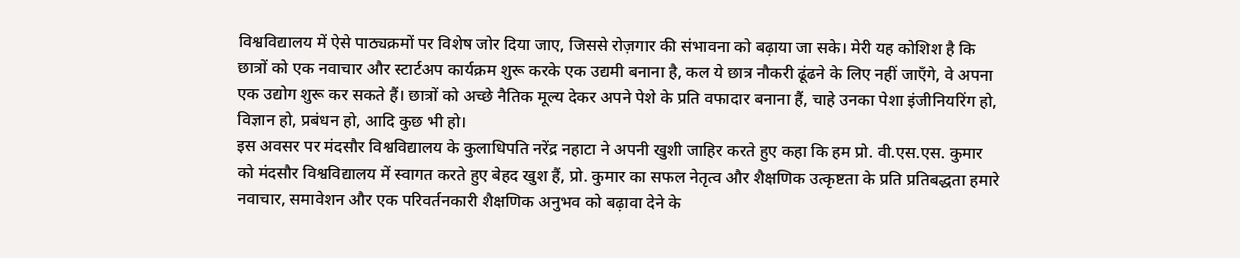विश्वविद्यालय में ऐसे पाठ्यक्रमों पर विशेष जोर दिया जाए, जिससे रोज़गार की संभावना को बढ़ाया जा सके। मेरी यह कोशिश है कि छात्रों को एक नवाचार और स्टार्टअप कार्यक्रम शुरू करके एक उद्यमी बनाना है, कल ये छात्र नौकरी ढूंढने के लिए नहीं जाएँगे, वे अपना एक उद्योग शुरू कर सकते हैं। छात्रों को अच्छे नैतिक मूल्य देकर अपने पेशे के प्रति वफादार बनाना हैं, चाहे उनका पेशा इंजीनियरिंग हो, विज्ञान हो, प्रबंधन हो, आदि कुछ भी हो।
इस अवसर पर मंदसौर विश्वविद्यालय के कुलाधिपति नरेंद्र नहाटा ने अपनी खुशी जाहिर करते हुए कहा कि हम प्रो. वी.एस.एस. कुमार को मंदसौर विश्वविद्यालय में स्वागत करते हुए बेहद खुश हैं, प्रो. कुमार का सफल नेतृत्व और शैक्षणिक उत्कृष्टता के प्रति प्रतिबद्धता हमारे नवाचार, समावेशन और एक परिवर्तनकारी शैक्षणिक अनुभव को बढ़ावा देने के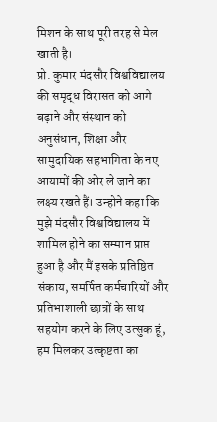मिशन के साथ पूरी तरह से मेल खाती है।
प्रो. कुमार मंदसौर विश्वविद्यालय की समृद्ध विरासत को आगे बढ़ाने और संस्थान को अनुसंधान, शिक्षा और सामुदायिक सहभागिता के नए आयामों की ओर ले जाने का लक्ष्य रखते हैं। उन्होने कहा कि मुझे मंदसौर विश्वविद्यालय में शामिल होने का सम्मान प्राप्त हुआ है और मैं इसके प्रतिष्ठित संकाय, समर्पित कर्मचारियों और प्रतिभाशाली छात्रों के साथ सहयोग करने के लिए उत्सुक हूं, हम मिलकर उत्कृष्टता का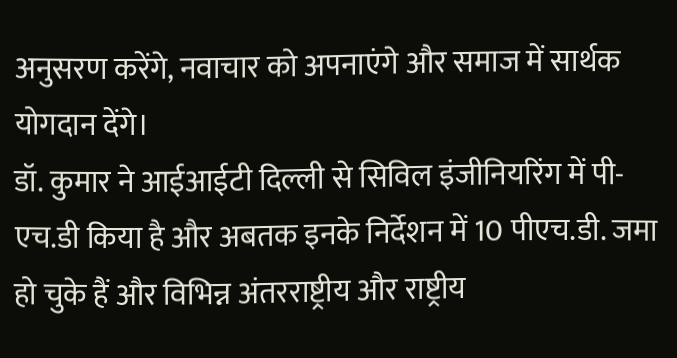अनुसरण करेंगे, नवाचार को अपनाएंगे और समाज में सार्थक योगदान देंगे।
डॉ. कुमार ने आईआईटी दिल्ली से सिविल इंजीनियरिंग में पी-एच.डी किया है और अबतक इनके निर्देशन में 10 पीएच.डी. जमा हो चुके हैं और विभिन्न अंतरराष्ट्रीय और राष्ट्रीय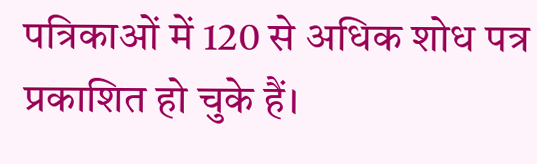पत्रिकाओं में 120 से अधिक शोध पत्र प्रकाशित हो चुके हैं।